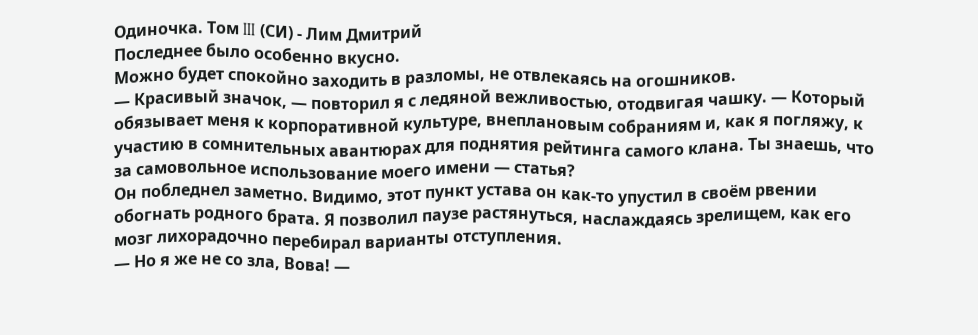Одиночка. Том III (СИ) - Лим Дмитрий
Последнее было особенно вкусно.
Можно будет спокойно заходить в разломы, не отвлекаясь на огошников.
— Красивый значок, — повторил я с ледяной вежливостью, отодвигая чашку. — Который обязывает меня к корпоративной культуре, внеплановым собраниям и, как я погляжу, к участию в сомнительных авантюрах для поднятия рейтинга самого клана. Ты знаешь, что за самовольное использование моего имени — статья?
Он побледнел заметно. Видимо, этот пункт устава он как-то упустил в своём рвении обогнать родного брата. Я позволил паузе растянуться, наслаждаясь зрелищем, как его мозг лихорадочно перебирал варианты отступления.
— Но я же не со зла, Вова! —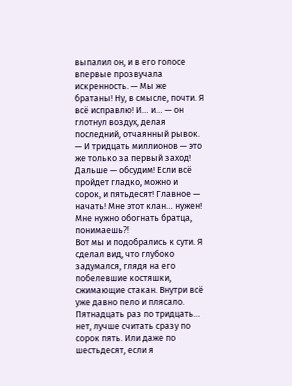выпалил он, и в его голосе впервые прозвучала искренность. — Мы же братаны! Ну, в смысле, почти. Я всё исправлю! И… и… — он глотнул воздух, делая последний, отчаянный рывок. — И тридцать миллионов — это же только за первый заход! Дальше — обсудим! Если всё пройдет гладко, можно и сорок, и пятьдесят! Главное — начать! Мне этот клан… нужен! Мне нужно обогнать братца, понимаешь⁈
Вот мы и подобрались к сути. Я сделал вид, что глубоко задумался, глядя на его побелевшие костяшки, сжимающие стакан. Внутри всё уже давно пело и плясало. Пятнадцать раз по тридцать… нет, лучше считать сразу по сорок пять. Или даже по шестьдесят, если я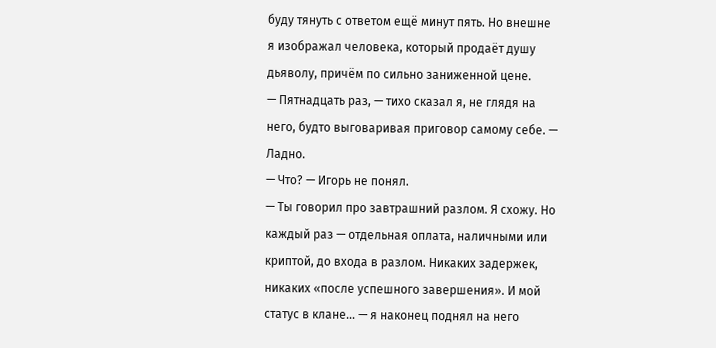буду тянуть с ответом ещё минут пять. Но внешне я изображал человека, который продаёт душу дьяволу, причём по сильно заниженной цене.
— Пятнадцать раз, — тихо сказал я, не глядя на него, будто выговаривая приговор самому себе. — Ладно.
— Что? — Игорь не понял.
— Ты говорил про завтрашний разлом. Я схожу. Но каждый раз — отдельная оплата, наличными или криптой, до входа в разлом. Никаких задержек, никаких «после успешного завершения». И мой статус в клане… — я наконец поднял на него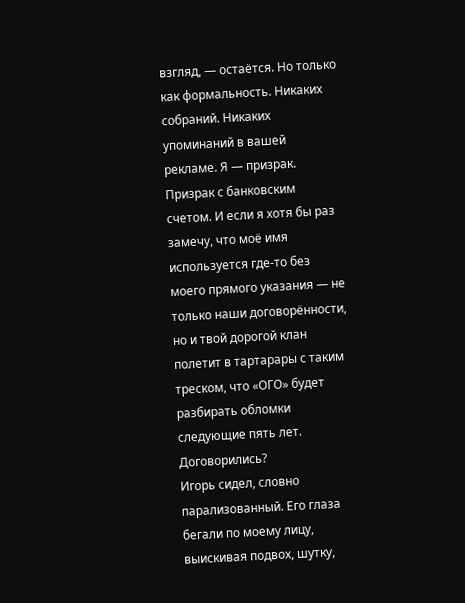взгляд, — остаётся. Но только как формальность. Никаких собраний. Никаких упоминаний в вашей рекламе. Я — призрак. Призрак с банковским счетом. И если я хотя бы раз замечу, что моё имя используется где-то без моего прямого указания — не только наши договорённости, но и твой дорогой клан полетит в тартарары с таким треском, что «ОГО» будет разбирать обломки следующие пять лет. Договорились?
Игорь сидел, словно парализованный. Его глаза бегали по моему лицу, выискивая подвох, шутку,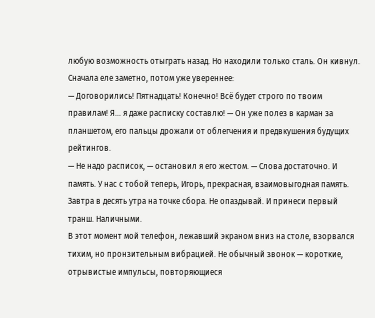любую возможность отыграть назад. Но находили только сталь. Он кивнул. Сначала еле заметно, потом уже увереннее:
— Договорились! Пятнадцать! Конечно! Всё будет строго по твоим правилам! Я… я даже расписку составлю! — Он уже полез в карман за планшетом, его пальцы дрожали от облегчения и предвкушения будущих рейтингов.
— Не надо расписок, — остановил я его жестом. — Слова достаточно. И память. У нас с тобой теперь, Игорь, прекрасная, взаимовыгодная память. Завтра в десять утра на точке сбора. Не опаздывай. И принеси первый транш. Наличными.
В этот момент мой телефон, лежавший экраном вниз на столе, взорвался тихим, но пронзительным вибрацией. Не обычный звонок — короткие, отрывистые импульсы, повторяющиеся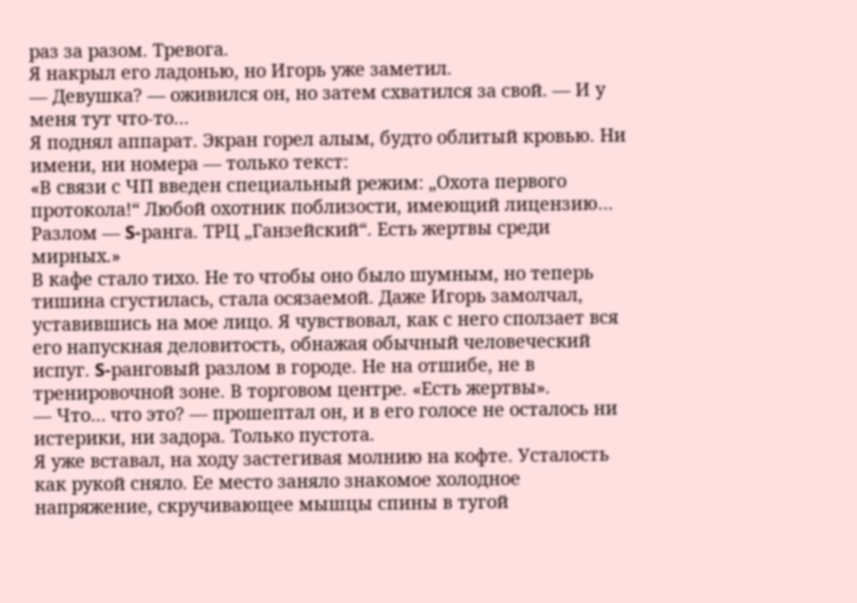раз за разом. Тревога.
Я накрыл его ладонью, но Игорь уже заметил.
— Девушка? — оживился он, но затем схватился за свой. — И у меня тут что-то…
Я поднял аппарат. Экран горел алым, будто облитый кровью. Ни имени, ни номера — только текст:
«В связи с ЧП введен специальный режим: „Охота первого протокола!“ Любой охотник поблизости, имеющий лицензию… Разлом — S-ранга. ТРЦ „Ганзейский“. Есть жертвы среди мирных.»
В кафе стало тихо. Не то чтобы оно было шумным, но теперь тишина сгустилась, стала осязаемой. Даже Игорь замолчал, уставившись на мое лицо. Я чувствовал, как с него сползает вся его напускная деловитость, обнажая обычный человеческий испуг. S-ранговый разлом в городе. Не на отшибе, не в тренировочной зоне. В торговом центре. «Есть жертвы».
— Что… что это? — прошептал он, и в его голосе не осталось ни истерики, ни задора. Только пустота.
Я уже вставал, на ходу застегивая молнию на кофте. Усталость как рукой сняло. Ее место заняло знакомое холодное напряжение, скручивающее мышцы спины в тугой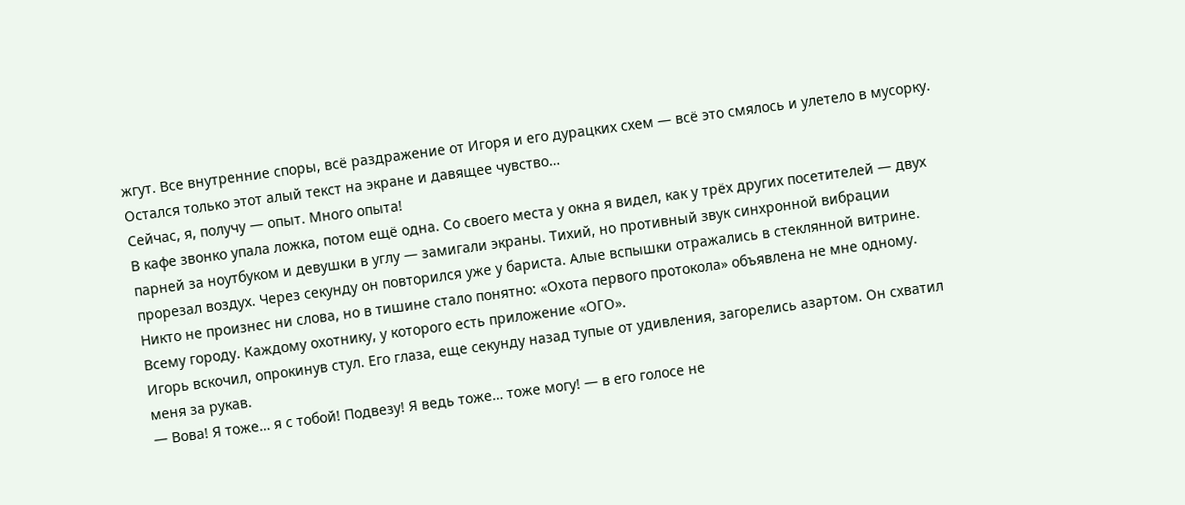жгут. Все внутренние споры, всё раздражение от Игоря и его дурацких схем — всё это смялось и улетело в мусорку. Остался только этот алый текст на экране и давящее чувство…
Сейчас, я, получу — опыт. Много опыта!
В кафе звонко упала ложка, потом ещё одна. Со своего места у окна я видел, как у трёх других посетителей — двух парней за ноутбуком и девушки в углу — замигали экраны. Тихий, но противный звук синхронной вибрации прорезал воздух. Через секунду он повторился уже у бариста. Алые вспышки отражались в стеклянной витрине. Никто не произнес ни слова, но в тишине стало понятно: «Охота первого протокола» объявлена не мне одному.
Всему городу. Каждому охотнику, у которого есть приложение «ОГО».
Игорь вскочил, опрокинув стул. Его глаза, еще секунду назад тупые от удивления, загорелись азартом. Он схватил меня за рукав.
— Вова! Я тоже… я с тобой! Подвезу! Я ведь тоже… тоже могу! — в его голосе не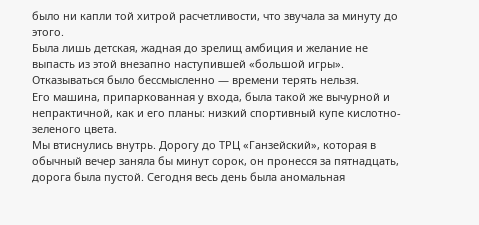было ни капли той хитрой расчетливости, что звучала за минуту до этого.
Была лишь детская, жадная до зрелищ амбиция и желание не выпасть из этой внезапно наступившей «большой игры». Отказываться было бессмысленно — времени терять нельзя.
Его машина, припаркованная у входа, была такой же вычурной и непрактичной, как и его планы: низкий спортивный купе кислотно-зеленого цвета.
Мы втиснулись внутрь. Дорогу до ТРЦ «Ганзейский», которая в обычный вечер заняла бы минут сорок, он пронесся за пятнадцать, дорога была пустой. Сегодня весь день была аномальная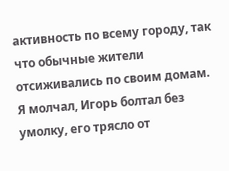активность по всему городу, так что обычные жители отсиживались по своим домам.
Я молчал, Игорь болтал без умолку, его трясло от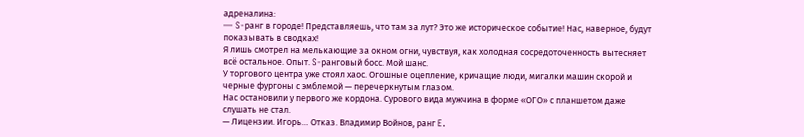адреналина:
— S-ранг в городе! Представляешь, что там за лут? Это же историческое событие! Нас, наверное, будут показывать в сводках!
Я лишь смотрел на мелькающие за окном огни, чувствуя, как холодная сосредоточенность вытесняет всё остальное. Опыт. S-ранговый босс. Мой шанс.
У торгового центра уже стоял хаос. Огошные оцепление, кричащие люди, мигалки машин скорой и черные фургоны с эмблемой — перечеркнутым глазом.
Нас остановили у первого же кордона. Сурового вида мужчина в форме «ОГО» с планшетом даже слушать не стал.
— Лицензии. Игорь… Отказ. Владимир Войнов, ранг E.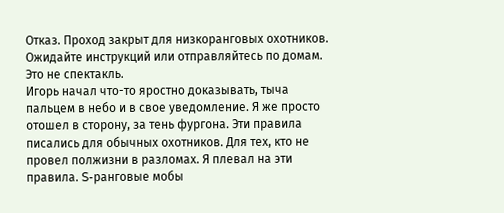Отказ. Проход закрыт для низкоранговых охотников. Ожидайте инструкций или отправляйтесь по домам. Это не спектакль.
Игорь начал что-то яростно доказывать, тыча пальцем в небо и в свое уведомление. Я же просто отошел в сторону, за тень фургона. Эти правила писались для обычных охотников. Для тех, кто не провел полжизни в разломах. Я плевал на эти правила. S-ранговые мобы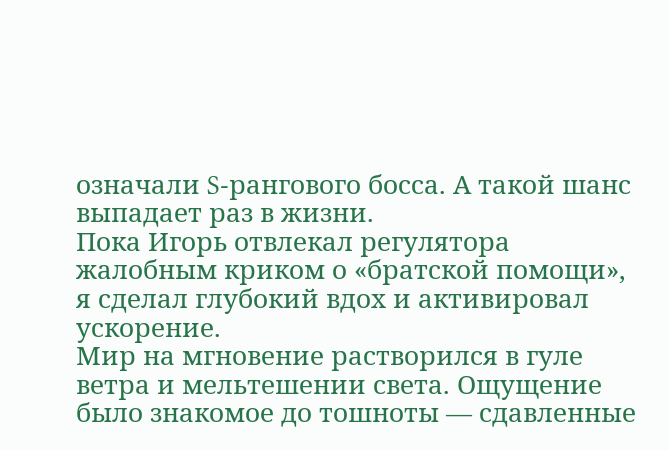означали S-рангового босса. А такой шанс выпадает раз в жизни.
Пока Игорь отвлекал регулятора жалобным криком о «братской помощи», я сделал глубокий вдох и активировал ускорение.
Мир на мгновение растворился в гуле ветра и мельтешении света. Ощущение было знакомое до тошноты — сдавленные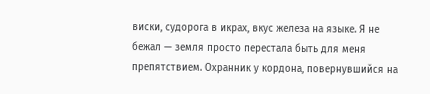виски, судорога в икрах, вкус железа на языке. Я не бежал — земля просто перестала быть для меня препятствием. Охранник у кордона, повернувшийся на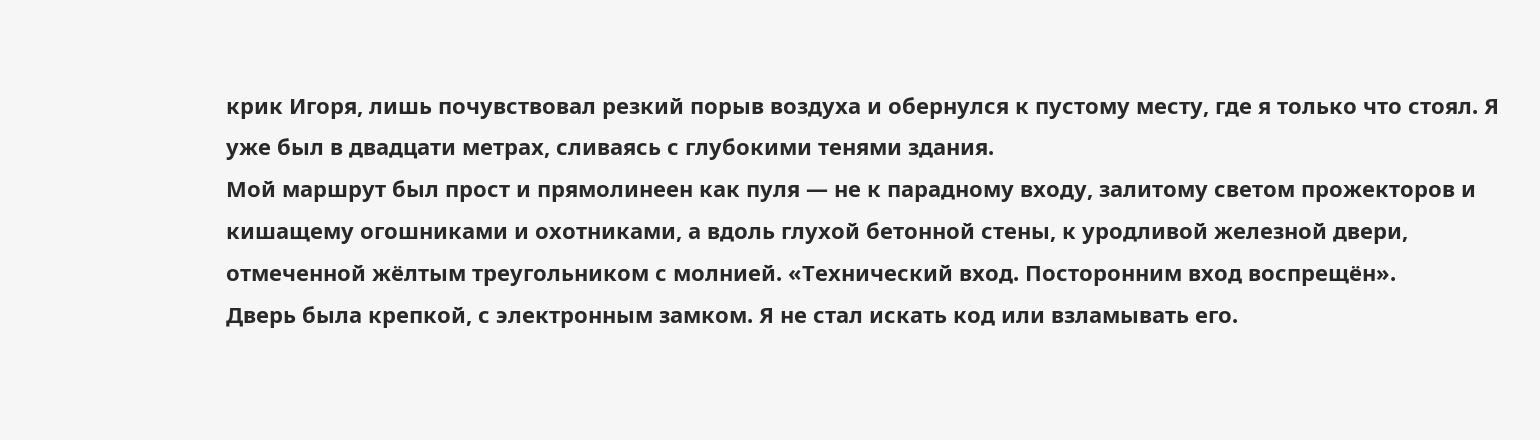крик Игоря, лишь почувствовал резкий порыв воздуха и обернулся к пустому месту, где я только что стоял. Я уже был в двадцати метрах, сливаясь с глубокими тенями здания.
Мой маршрут был прост и прямолинеен как пуля — не к парадному входу, залитому светом прожекторов и кишащему огошниками и охотниками, а вдоль глухой бетонной стены, к уродливой железной двери, отмеченной жёлтым треугольником с молнией. «Технический вход. Посторонним вход воспрещён».
Дверь была крепкой, с электронным замком. Я не стал искать код или взламывать его.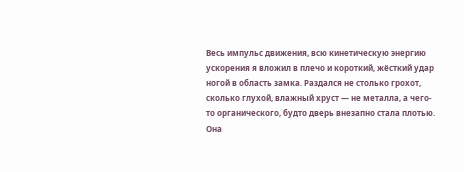Весь импульс движения, всю кинетическую энергию ускорения я вложил в плечо и короткий, жёсткий удар ногой в область замка. Раздался не столько грохот, сколько глухой, влажный хруст — не металла, а чего-то органического, будто дверь внезапно стала плотью.
Она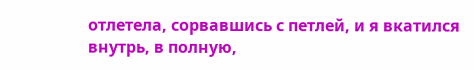отлетела, сорвавшись с петлей, и я вкатился внутрь, в полную,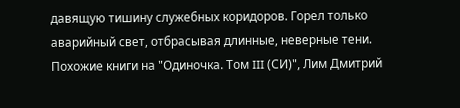давящую тишину служебных коридоров. Горел только аварийный свет, отбрасывая длинные, неверные тени.
Похожие книги на "Одиночка. Том III (СИ)", Лим Дмитрий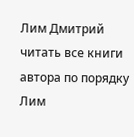Лим Дмитрий читать все книги автора по порядку
Лим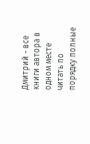Дмитрий - все книги автора в одном месте читать по порядку полные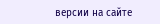версии на сайте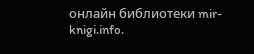онлайн библиотеки mir-knigi.info.